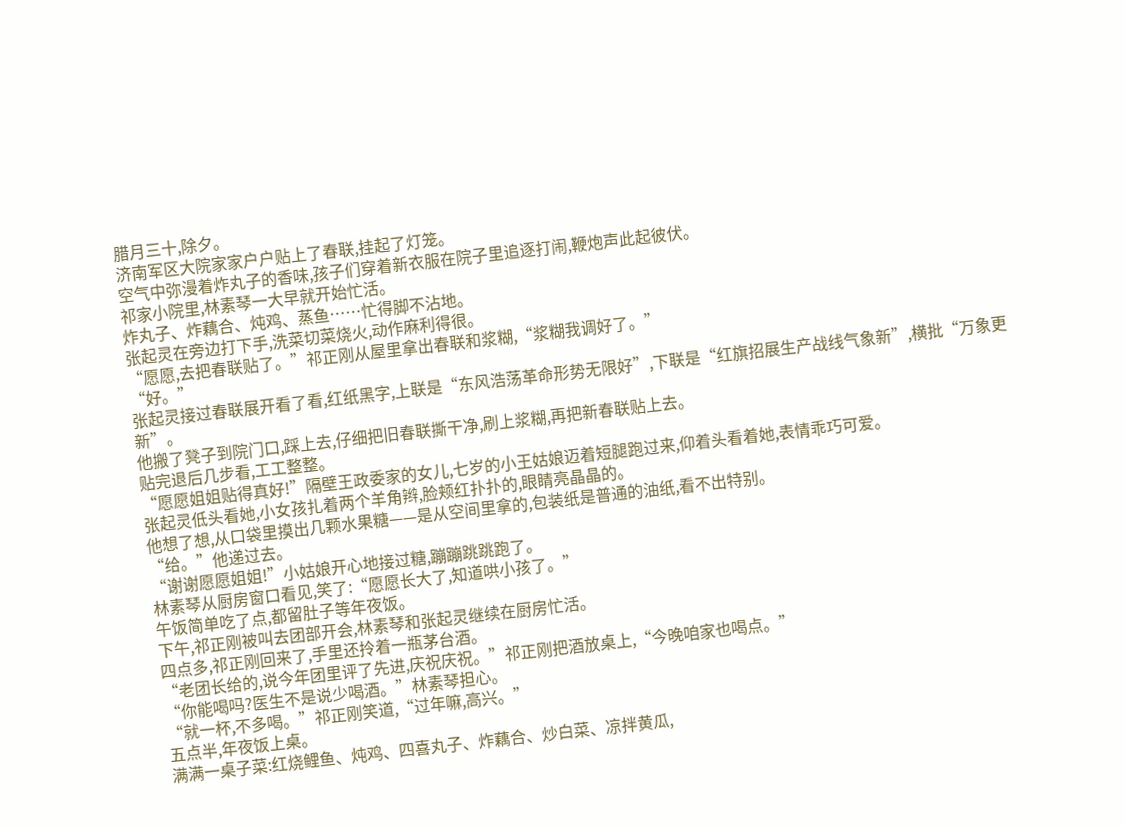腊月三十,除夕。
济南军区大院家家户户贴上了春联,挂起了灯笼。
空气中弥漫着炸丸子的香味,孩子们穿着新衣服在院子里追逐打闹,鞭炮声此起彼伏。
祁家小院里,林素琴一大早就开始忙活。
炸丸子、炸藕合、炖鸡、蒸鱼……忙得脚不沾地。
张起灵在旁边打下手,洗菜切菜烧火,动作麻利得很。
“愿愿,去把春联贴了。”祁正刚从屋里拿出春联和浆糊,“浆糊我调好了。”
“好。”
张起灵接过春联展开看了看,红纸黑字,上联是“东风浩荡革命形势无限好”,下联是“红旗招展生产战线气象新”,横批“万象更新”。
他搬了凳子到院门口,踩上去,仔细把旧春联撕干净,刷上浆糊,再把新春联贴上去。
贴完退后几步看,工工整整。
“愿愿姐姐贴得真好!”隔壁王政委家的女儿,七岁的小王姑娘迈着短腿跑过来,仰着头看着她,表情乖巧可爱。
张起灵低头看她,小女孩扎着两个羊角辫,脸颊红扑扑的,眼睛亮晶晶的。
他想了想,从口袋里摸出几颗水果糖——是从空间里拿的,包装纸是普通的油纸,看不出特别。
“给。”他递过去。
“谢谢愿愿姐姐!”小姑娘开心地接过糖,蹦蹦跳跳跑了。
林素琴从厨房窗口看见,笑了:“愿愿长大了,知道哄小孩了。”
午饭简单吃了点,都留肚子等年夜饭。
下午,祁正刚被叫去团部开会,林素琴和张起灵继续在厨房忙活。
四点多,祁正刚回来了,手里还拎着一瓶茅台酒。
“老团长给的,说今年团里评了先进,庆祝庆祝。”祁正刚把酒放桌上,“今晚咱家也喝点。”
“你能喝吗?医生不是说少喝酒。”林素琴担心。
“就一杯,不多喝。”祁正刚笑道,“过年嘛,高兴。”
五点半,年夜饭上桌。
满满一桌子菜:红烧鲤鱼、炖鸡、四喜丸子、炸藕合、炒白菜、凉拌黄瓜,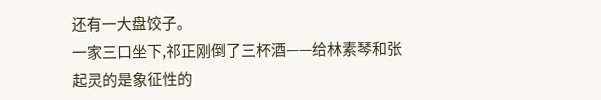还有一大盘饺子。
一家三口坐下,祁正刚倒了三杯酒——给林素琴和张起灵的是象征性的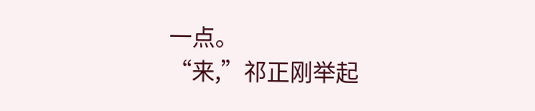一点。
“来,”祁正刚举起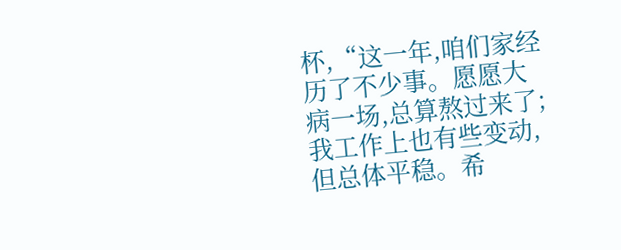杯,“这一年,咱们家经历了不少事。愿愿大病一场,总算熬过来了;我工作上也有些变动,但总体平稳。希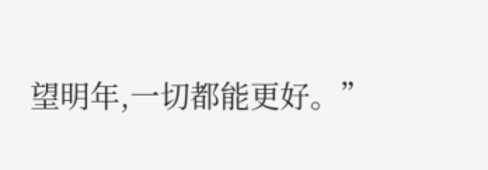望明年,一切都能更好。”